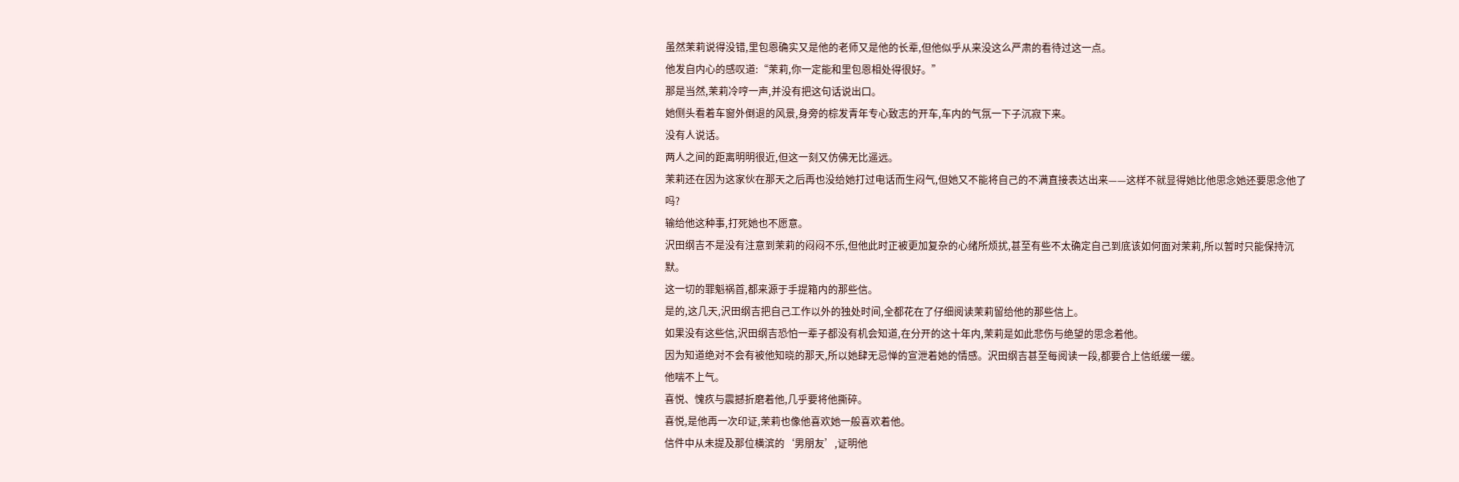虽然茉莉说得没错,里包恩确实又是他的老师又是他的长辈,但他似乎从来没这么严肃的看待过这一点。
他发自内心的感叹道:“茉莉,你一定能和里包恩相处得很好。”
那是当然,茉莉冷哼一声,并没有把这句话说出口。
她侧头看着车窗外倒退的风景,身旁的棕发青年专心致志的开车,车内的气氛一下子沉寂下来。
没有人说话。
两人之间的距离明明很近,但这一刻又仿佛无比遥远。
茉莉还在因为这家伙在那天之后再也没给她打过电话而生闷气,但她又不能将自己的不满直接表达出来——这样不就显得她比他思念她还要思念他了吗?
输给他这种事,打死她也不愿意。
沢田纲吉不是没有注意到茉莉的闷闷不乐,但他此时正被更加复杂的心绪所烦扰,甚至有些不太确定自己到底该如何面对茉莉,所以暂时只能保持沉默。
这一切的罪魁祸首,都来源于手提箱内的那些信。
是的,这几天,沢田纲吉把自己工作以外的独处时间,全都花在了仔细阅读茉莉留给他的那些信上。
如果没有这些信,沢田纲吉恐怕一辈子都没有机会知道,在分开的这十年内,茉莉是如此悲伤与绝望的思念着他。
因为知道绝对不会有被他知晓的那天,所以她肆无忌惮的宣泄着她的情感。沢田纲吉甚至每阅读一段,都要合上信纸缓一缓。
他喘不上气。
喜悦、愧疚与震撼折磨着他,几乎要将他撕碎。
喜悦,是他再一次印证,茉莉也像他喜欢她一般喜欢着他。
信件中从未提及那位横滨的‘男朋友’,证明他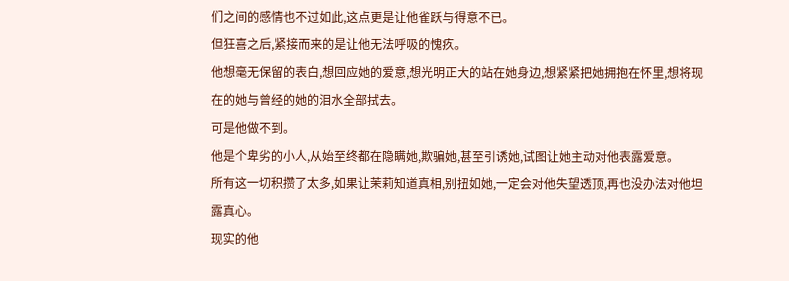们之间的感情也不过如此,这点更是让他雀跃与得意不已。
但狂喜之后,紧接而来的是让他无法呼吸的愧疚。
他想毫无保留的表白,想回应她的爱意,想光明正大的站在她身边,想紧紧把她拥抱在怀里,想将现在的她与曾经的她的泪水全部拭去。
可是他做不到。
他是个卑劣的小人,从始至终都在隐瞒她,欺骗她,甚至引诱她,试图让她主动对他表露爱意。
所有这一切积攒了太多,如果让茉莉知道真相,别扭如她,一定会对他失望透顶,再也没办法对他坦露真心。
现实的他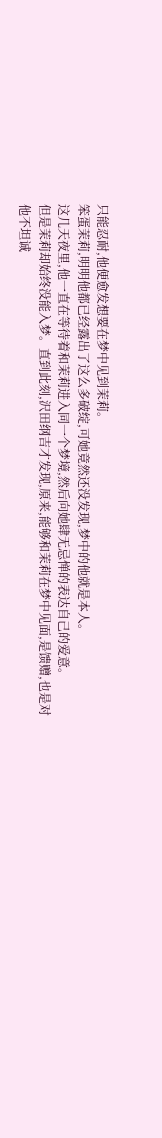只能忍耐,他便愈发想要在梦中见到茉莉。
笨蛋茉莉,明明他都已经露出了这么多破绽,可她竟然还没发现,梦中的他就是本人。
这几天夜里,他一直在等待着和茉莉进入同一个梦境,然后向她肆无忌惮的表达自己的爱意。
但是茉莉却始终没能入梦。直到此刻,沢田纲吉才发现,原来,能够和茉莉在梦中见面,是馈赠,也是对他不坦诚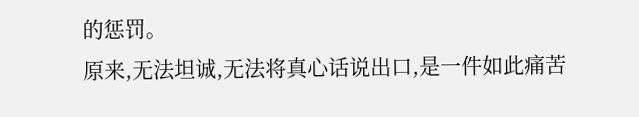的惩罚。
原来,无法坦诚,无法将真心话说出口,是一件如此痛苦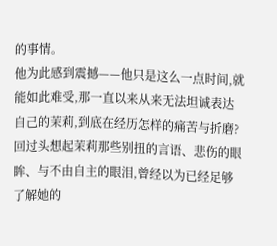的事情。
他为此感到震撼——他只是这么一点时间,就能如此难受,那一直以来从来无法坦诚表达自己的茉莉,到底在经历怎样的痛苦与折磨?
回过头想起茉莉那些别扭的言语、悲伤的眼眸、与不由自主的眼泪,曾经以为已经足够了解她的